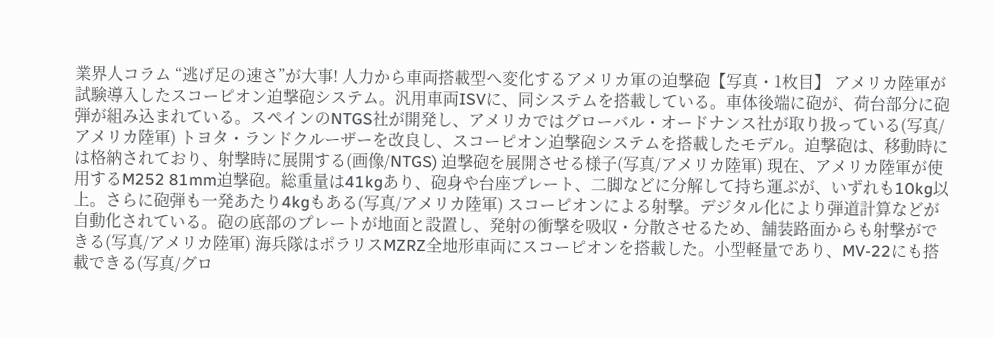業界人コラム “逃げ足の速さ”が大事! 人力から車両搭載型へ変化するアメリカ軍の迫撃砲【写真・1枚目】 アメリカ陸軍が試験導入したスコーピオン迫撃砲システム。汎用車両ISVに、同システムを搭載している。車体後端に砲が、荷台部分に砲弾が組み込まれている。スペインのNTGS社が開発し、アメリカではグローバル・オードナンス社が取り扱っている(写真/アメリカ陸軍) トヨタ・ランドクルーザーを改良し、スコーピオン迫撃砲システムを搭載したモデル。迫撃砲は、移動時には格納されており、射撃時に展開する(画像/NTGS) 迫撃砲を展開させる様子(写真/アメリカ陸軍) 現在、アメリカ陸軍が使用するM252 81mm迫撃砲。総重量は41kgあり、砲身や台座プレート、二脚などに分解して持ち運ぶが、いずれも10kg以上。さらに砲弾も一発あたり4kgもある(写真/アメリカ陸軍) スコーピオンによる射撃。デジタル化により弾道計算などが自動化されている。砲の底部のプレートが地面と設置し、発射の衝撃を吸収・分散させるため、舗装路面からも射撃ができる(写真/アメリカ陸軍) 海兵隊はポラリスMZRZ全地形車両にスコーピオンを搭載した。小型軽量であり、MV-22にも搭載できる(写真/グロ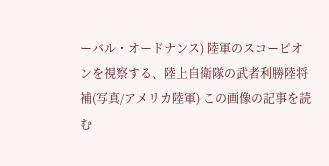ーバル・オードナンス) 陸軍のスコーピオンを視察する、陸上自衛隊の武者利勝陸将補(写真/アメリカ陸軍) この画像の記事を読む